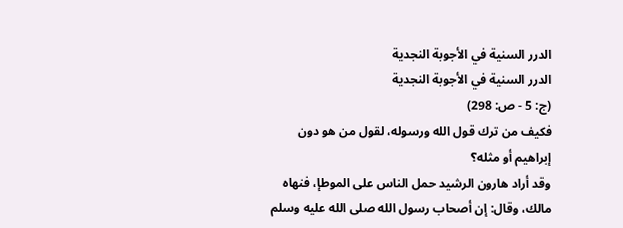الدرر السنية في الأجوبة النجدية
الدرر السنية في الأجوبة النجدية
(ج: 5 - ص: 298)
فكيف من ترك قول الله ورسوله، لقول من هو دون إبراهيم أو مثله؟
وقد أراد هارون الرشيد حمل الناس على الموطإ، فنهاه مالك، وقال: إن أصحاب رسول الله صلى الله عليه وسلم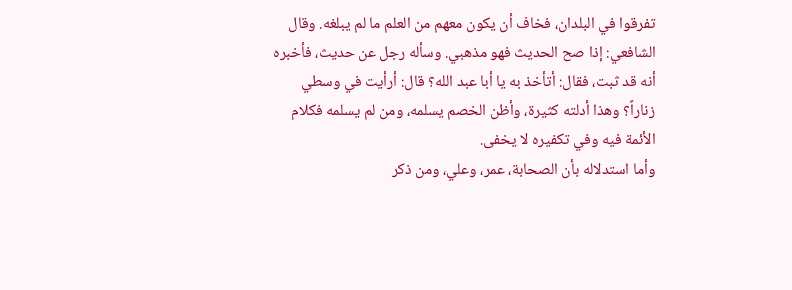تفرقوا في البلدان، فخاف أن يكون معهم من العلم ما لم يبلغه. وقال الشافعي: إذا صح الحديث فهو مذهبي. وسأله رجل عن حديث، فأخبره أنه قد ثبت، فقال: أتأخذ به يا أبا عبد الله؟ قال: أرأيت في وسطي زناراً؟ وهذا أدلته كثيرة، وأظن الخصم يسلمه، ومن لم يسلمه فكلام الأئمة فيه وفي تكفيره لا يخفى.
وأما استدلاله بأن الصحابة، عمر، وعلي، ومن ذكر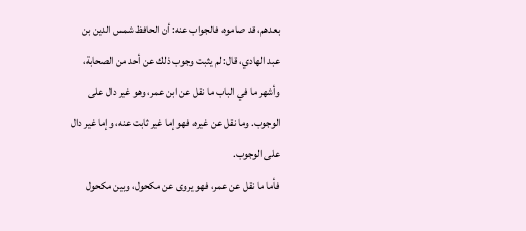بعدهم، قد صاموه، فالجواب عنه: أن الحافظ شمس الدين بن عبد الهادي، قال: لم يثبت وجوب ذلك عن أحد من الصحابة، وأشهر ما في الباب ما نقل عن ابن عمر، وهو غير دال على الوجوب. وما نقل عن غيره، فهو إما غير ثابت عنه، وإما غير دال على الوجوب.
فأما ما نقل عن عمر، فهو يروى عن مكحول، وبين مكحول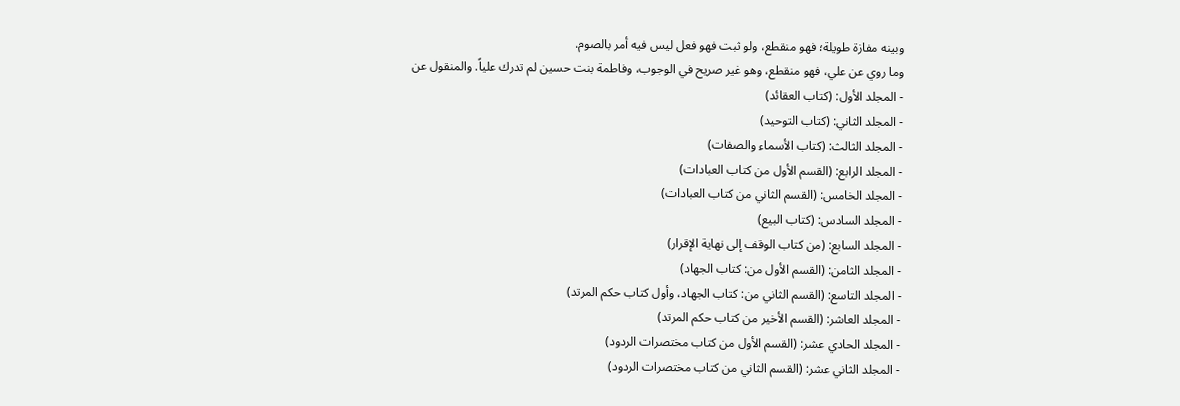وبينه مفازة طويلة؛ فهو منقطع، ولو ثبت فهو فعل ليس فيه أمر بالصوم.
وما روي عن علي، فهو منقطع، وهو غير صريح في الوجوب، وفاطمة بنت حسين لم تدرك علياً. والمنقول عن
- المجلد الأول: (كتاب العقائد)
- المجلد الثاني: (كتاب التوحيد)
- المجلد الثالث: (كتاب الأسماء والصفات)
- المجلد الرابع: (القسم الأول من كتاب العبادات)
- المجلد الخامس: (القسم الثاني من كتاب العبادات)
- المجلد السادس: (كتاب البيع)
- المجلد السابع: (من كتاب الوقف إلى نهاية الإقرار)
- المجلد الثامن: (القسم الأول من: كتاب الجهاد)
- المجلد التاسع: (القسم الثاني من: كتاب الجهاد، وأول كتاب حكم المرتد)
- المجلد العاشر: (القسم الأخير من كتاب حكم المرتد)
- المجلد الحادي عشر: (القسم الأول من كتاب مختصرات الردود)
- المجلد الثاني عشر: (القسم الثاني من كتاب مختصرات الردود)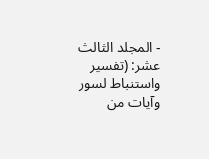- المجلد الثالث عشر: (تفسير واستنباط لسور وآيات من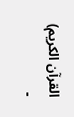القرآن الكريم)
-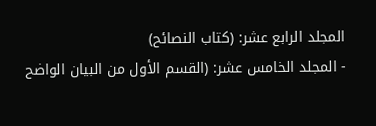المجلد الرابع عشر: (كتاب النصائح)
- المجلد الخامس عشر: (القسم الأول من البيان الواضح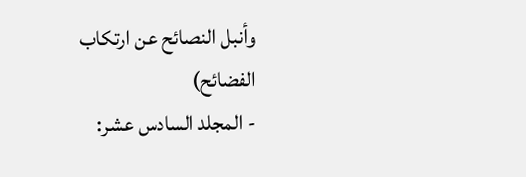وأنبل النصائح عن ارتكاب الفضائح)
- المجلد السادس عشر: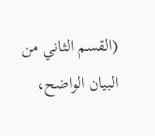(القسم الثاني من البيان الواضح،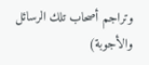وتراجم أصحاب تلك الرسائل والأجوبة)